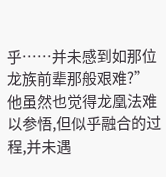乎……并未感到如那位龙族前辈那般艰难?”
他虽然也觉得龙凰法难以参悟,但似乎融合的过程,并未遇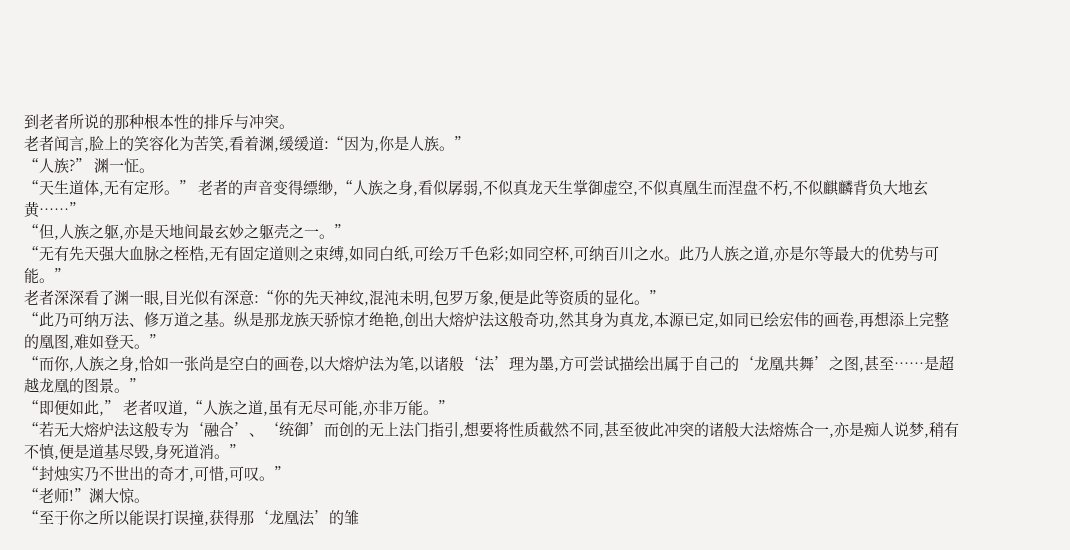到老者所说的那种根本性的排斥与冲突。
老者闻言,脸上的笑容化为苦笑,看着渊,缓缓道:“因为,你是人族。”
“人族?” 渊一怔。
“天生道体,无有定形。” 老者的声音变得缥缈,“人族之身,看似孱弱,不似真龙天生掌御虚空,不似真凰生而涅盘不朽,不似麒麟背负大地玄黄……”
“但,人族之躯,亦是天地间最玄妙之躯壳之一。”
“无有先天强大血脉之桎梏,无有固定道则之束缚,如同白纸,可绘万千色彩;如同空杯,可纳百川之水。此乃人族之道,亦是尔等最大的优势与可能。”
老者深深看了渊一眼,目光似有深意:“你的先天神纹,混沌未明,包罗万象,便是此等资质的显化。”
“此乃可纳万法、修万道之基。纵是那龙族天骄惊才绝艳,创出大熔炉法这般奇功,然其身为真龙,本源已定,如同已绘宏伟的画卷,再想添上完整的凰图,难如登天。”
“而你,人族之身,恰如一张尚是空白的画卷,以大熔炉法为笔,以诸般‘法’理为墨,方可尝试描绘出属于自己的‘龙凰共舞’之图,甚至……是超越龙凰的图景。”
“即便如此,” 老者叹道,“人族之道,虽有无尽可能,亦非万能。”
“若无大熔炉法这般专为‘融合’、‘统御’而创的无上法门指引,想要将性质截然不同,甚至彼此冲突的诸般大法熔炼合一,亦是痴人说梦,稍有不慎,便是道基尽毁,身死道消。”
“封烛实乃不世出的奇才,可惜,可叹。”
“老师!”渊大惊。
“至于你之所以能误打误撞,获得那‘龙凰法’的雏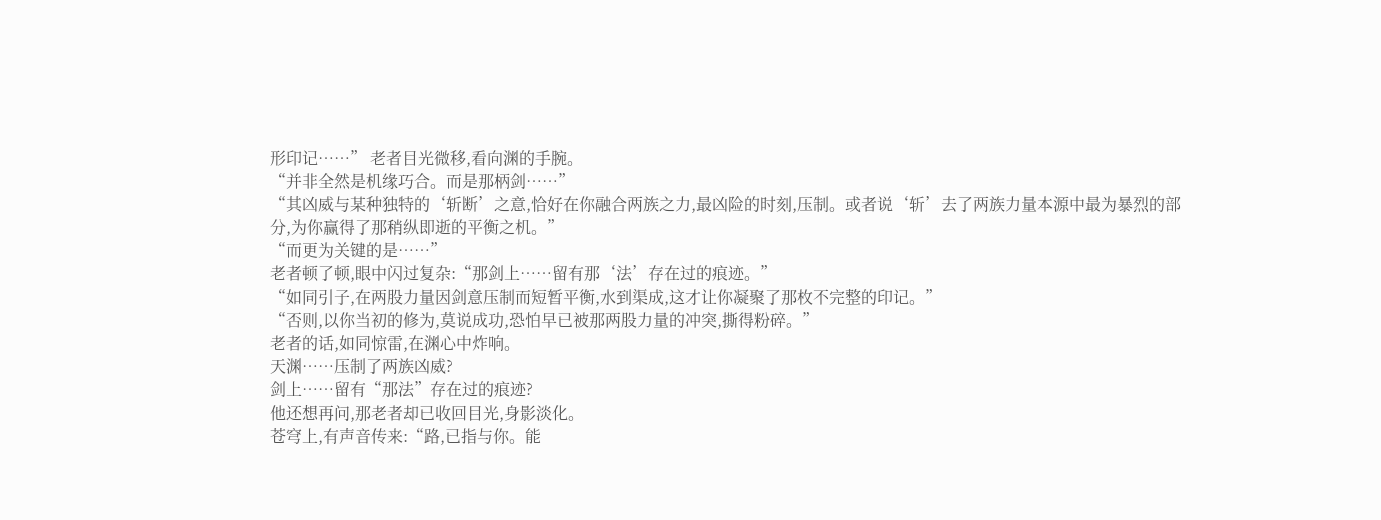形印记……” 老者目光微移,看向渊的手腕。
“并非全然是机缘巧合。而是那柄剑……”
“其凶威与某种独特的‘斩断’之意,恰好在你融合两族之力,最凶险的时刻,压制。或者说‘斩’去了两族力量本源中最为暴烈的部分,为你赢得了那稍纵即逝的平衡之机。”
“而更为关键的是……”
老者顿了顿,眼中闪过复杂:“那剑上……留有那‘法’存在过的痕迹。”
“如同引子,在两股力量因剑意压制而短暂平衡,水到渠成,这才让你凝聚了那枚不完整的印记。”
“否则,以你当初的修为,莫说成功,恐怕早已被那两股力量的冲突,撕得粉碎。”
老者的话,如同惊雷,在渊心中炸响。
天渊……压制了两族凶威?
剑上……留有“那法”存在过的痕迹?
他还想再问,那老者却已收回目光,身影淡化。
苍穹上,有声音传来:“路,已指与你。能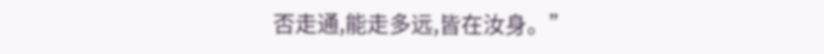否走通,能走多远,皆在汝身。”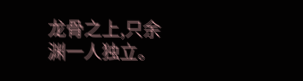龙骨之上,只余渊一人独立。